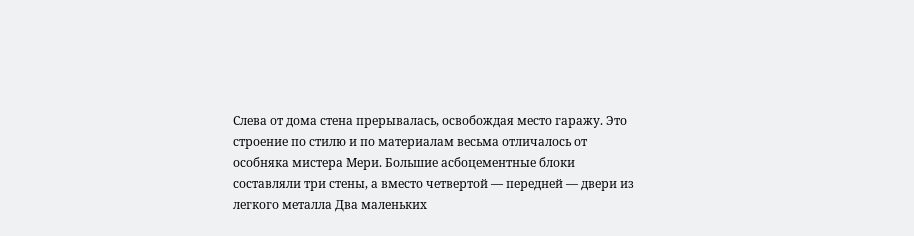Слева от дома стена прерывалась, освобождая место гаражу. Это строение по стилю и по материалам весьма отличалось от особняка мистера Мери. Большие асбоцементные блоки составляли три стены, а вместо четвертой — передней — двери из легкого металла Два маленьких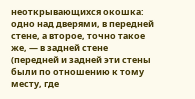неоткрывающихся окошка: одно над дверями, в передней стене, а второе, точно такое же, — в задней стене (передней и задней эти стены были по отношению к тому месту, где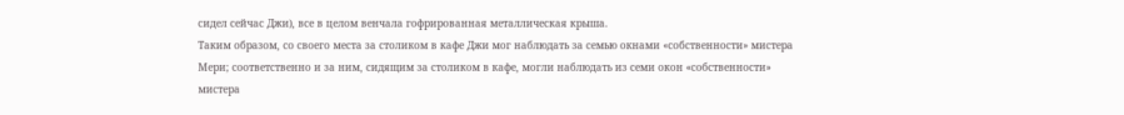сидел сейчас Джи), все в целом венчала гофрированная металлическая крыша.
Таким образом, со своего места за столиком в кафе Джи мог наблюдать за семью окнами «собственности» мистера Мери; соответственно и за ним, сидящим за столиком в кафе, могли наблюдать из семи окон «собственности» мистера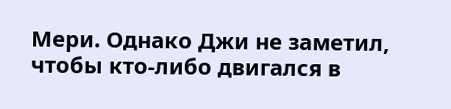Мери. Однако Джи не заметил, чтобы кто-либо двигался в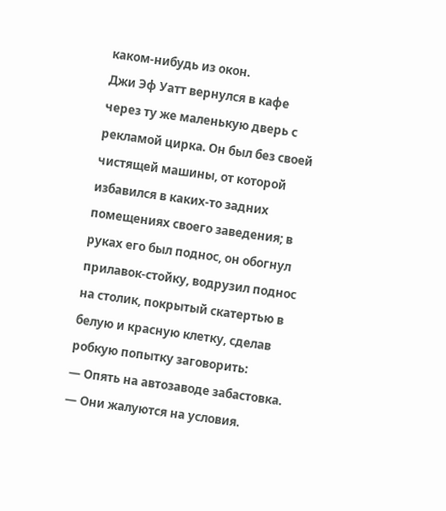каком-нибудь из окон.
Джи Эф Уатт вернулся в кафе через ту же маленькую дверь с рекламой цирка. Он был без своей чистящей машины, от которой избавился в каких-то задних помещениях своего заведения; в руках его был поднос, он обогнул прилавок-стойку, водрузил поднос на столик, покрытый скатертью в белую и красную клетку, сделав робкую попытку заговорить:
— Опять на автозаводе забастовка.
— Они жалуются на условия.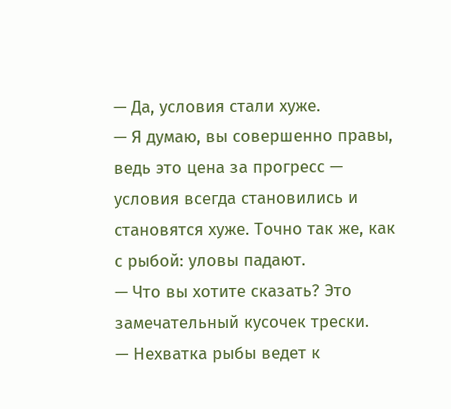— Да, условия стали хуже.
— Я думаю, вы совершенно правы, ведь это цена за прогресс — условия всегда становились и становятся хуже. Точно так же, как с рыбой: уловы падают.
— Что вы хотите сказать? Это замечательный кусочек трески.
— Нехватка рыбы ведет к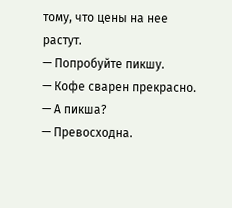тому, что цены на нее растут.
— Попробуйте пикшу.
— Кофе сварен прекрасно.
— А пикша?
— Превосходна.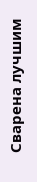Сварена лучшим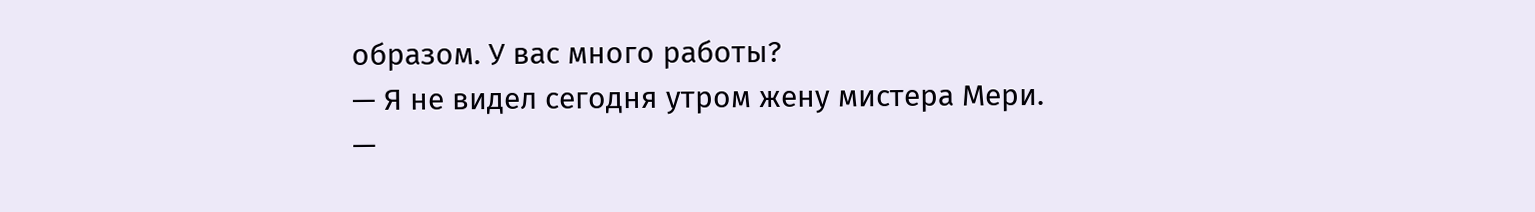образом. У вас много работы?
— Я не видел сегодня утром жену мистера Мери.
—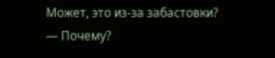Может, это из-за забастовки?
— Почему?